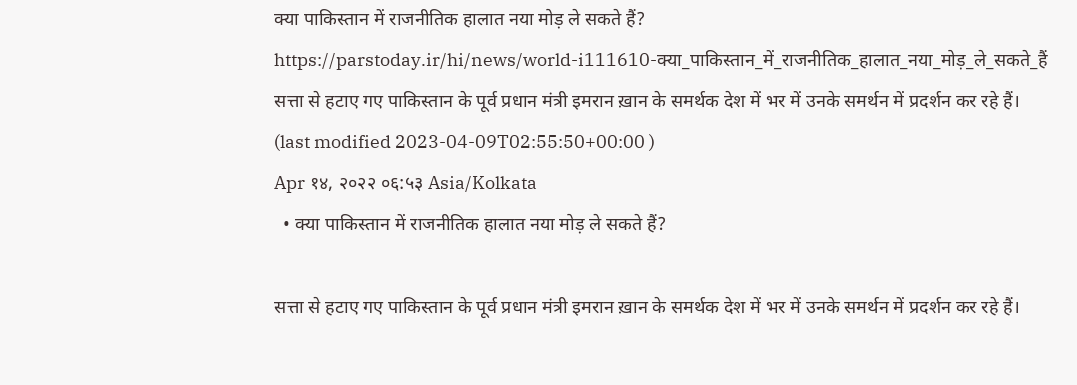क्या पाकिस्तान में राजनीतिक हालात नया मोड़ ले सकते हैं?
https://parstoday.ir/hi/news/world-i111610-क्या_पाकिस्तान_में_राजनीतिक_हालात_नया_मोड़_ले_सकते_हैं
सत्ता से हटाए गए पाकिस्तान के पूर्व प्रधान मंत्री इमरान ख़ान के समर्थक देश में भर में उनके समर्थन में प्रदर्शन कर रहे हैं।
(last modified 2023-04-09T02:55:50+00:00 )
Apr १४, २०२२ ०६:५३ Asia/Kolkata
  • क्या पाकिस्तान में राजनीतिक हालात नया मोड़ ले सकते हैं?

सत्ता से हटाए गए पाकिस्तान के पूर्व प्रधान मंत्री इमरान ख़ान के समर्थक देश में भर में उनके समर्थन में प्रदर्शन कर रहे हैं।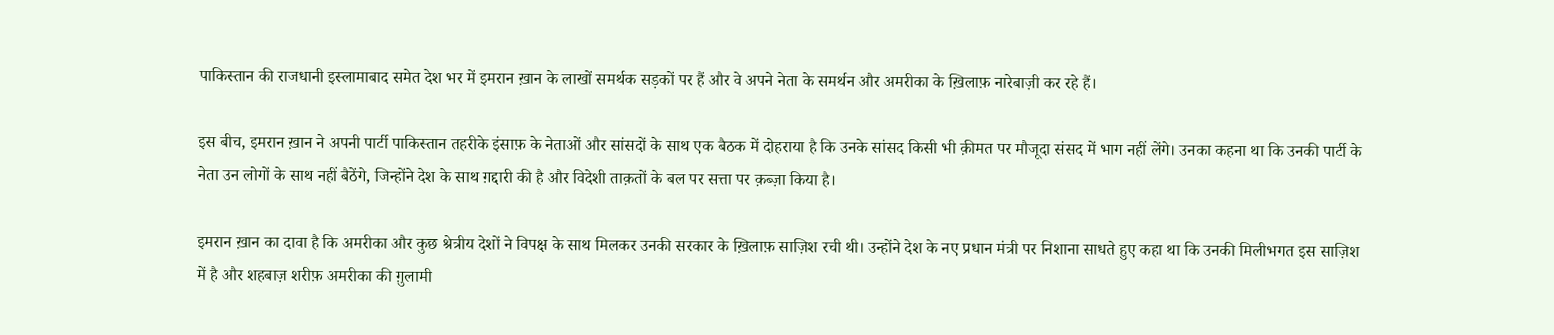पाकिस्तान की राजधानी इस्लामाबाद समेत देश भर में इमरान ख़ान के लाखों समर्थक सड़कों पर हैं और वे अपने नेता के समर्थन और अमरीका के ख़िलाफ़ नारेबाज़ी कर रहे हैं।

इस बीच, इमरान ख़ान ने अपनी पार्टी पाकिस्तान तहरीके इंसाफ़ के नेताओं और सांसदों के साथ एक बैठक में दोहराया है कि उनके सांसद किसी भी क़ीमत पर मौजूदा संसद में भाग नहीं लेंगे। उनका कहना था कि उनकी पार्टी के नेता उन लोगों के साथ नहीं बैठेंगे, जिन्होंने देश के साथ ग़द्दारी की है और विदेशी ताक़तों के बल पर सत्ता पर क़ब्ज़ा किया है।

इमरान ख़ान का दावा है कि अमरीका और कुछ श्रेत्रीय देशों ने विपक्ष के साथ मिलकर उनकी सरकार के ख़िलाफ़ साज़िश रची थी। उन्होंने देश के नए प्रधान मंत्री पर निशाना साधते हुए कहा था कि उनकी मिलीभगत इस साज़िश में है और शहबाज़ शरीफ़ अमरीका की ग़ुलामी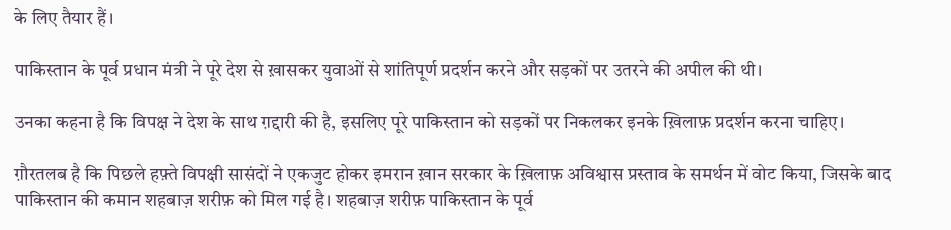के लिए तैयार हैं।

पाकिस्तान के पूर्व प्रधान मंत्री ने पूरे देश से ख़ासकर युवाओं से शांतिपूर्ण प्रदर्शन करने और सड़कों पर उतरने की अपील की थी।

उनका कहना है कि विपक्ष ने देश के साथ ग़द्दारी की है, इसलिए पूरे पाकिस्तान को सड़कों पर निकलकर इनके ख़िलाफ़ प्रदर्शन करना चाहिए।

ग़ौरतलब है कि पिछले हफ़्ते विपक्षी सासंदों ने एकजुट होकर इमरान ख़ान सरकार के ख़िलाफ़ अविश्वास प्रस्ताव के समर्थन में वोट किया, जिसके बाद पाकिस्तान की कमान शहबाज़ शरीफ़ को मिल गई है। शहबाज़ शरीफ़ पाकिस्तान के पूर्व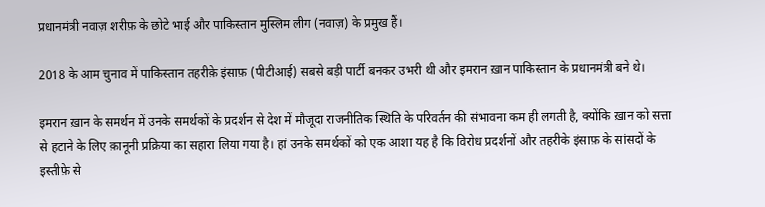प्रधानमंत्री नवाज़ शरीफ़ के छोटे भाई और पाकिस्तान मुस्लिम लीग (नवाज़) के प्रमुख हैं।

2018 के आम चुनाव में पाकिस्तान तहरीक़े इंसाफ़ (पीटीआई) सबसे बड़ी पार्टी बनकर उभरी थी और इमरान ख़ान पाकिस्तान के प्रधानमंत्री बने थे।

इमरान ख़ान के समर्थन में उनके समर्थकों के प्रदर्शन से देश में मौजूदा राजनीतिक स्थिति के परिवर्तन की संभावना कम ही लगती है, क्योंकि ख़ान को सत्ता से हटाने के लिए क़ानूनी प्रक्रिया का सहारा लिया गया है। हां उनके समर्थकों को एक आशा यह है कि विरोध प्रदर्शनों और तहरीके इंसाफ़ के सांसदों के इस्तीफ़े से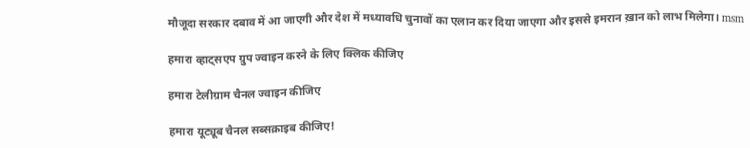मौजूदा सरकार दबाव में आ जाएगी और देश में मध्यावधि चुनावों का एलान कर दिया जाएगा और इससे इमरान ख़ान को लाभ मिलेगा। msm

हमारा व्हाट्सएप ग्रुप ज्वाइन करने के लिए क्लिक कीजिए

हमारा टेलीग्राम चैनल ज्वाइन कीजिए

हमारा यूट्यूब चैनल सब्सक्राइब कीजिए!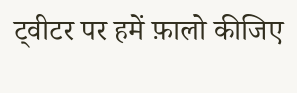ट्वीटर पर हमें फ़ालो कीजिए